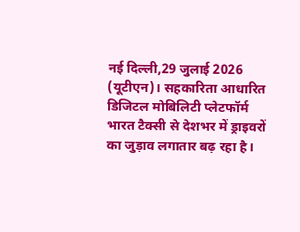नई दिल्ली,29 जुलाई 2026 (यूटीएन)। सहकारिता आधारित डिजिटल मोबिलिटी प्लेटफॉर्म भारत टैक्सी से देशभर में ड्राइवरों का जुड़ाव लगातार बढ़ रहा है।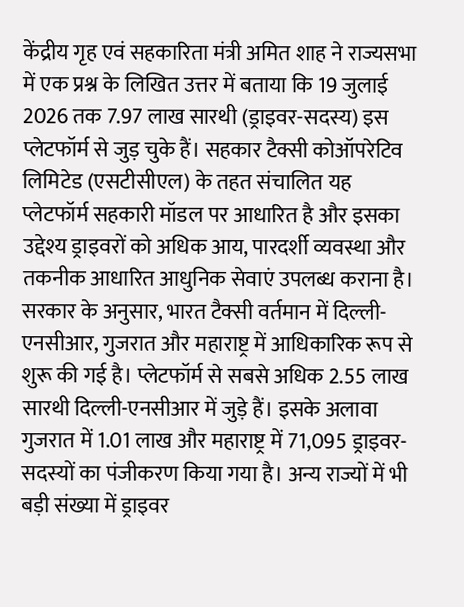केंद्रीय गृह एवं सहकारिता मंत्री अमित शाह ने राज्यसभा में एक प्रश्न के लिखित उत्तर में बताया कि 19 जुलाई 2026 तक 7.97 लाख सारथी (ड्राइवर-सदस्य) इस प्लेटफॉर्म से जुड़ चुके हैं। सहकार टैक्सी कोऑपरेटिव लिमिटेड (एसटीसीएल) के तहत संचालित यह प्लेटफॉर्म सहकारी मॉडल पर आधारित है और इसका उद्देश्य ड्राइवरों को अधिक आय, पारदर्शी व्यवस्था और तकनीक आधारित आधुनिक सेवाएं उपलब्ध कराना है।
सरकार के अनुसार, भारत टैक्सी वर्तमान में दिल्ली-एनसीआर, गुजरात और महाराष्ट्र में आधिकारिक रूप से शुरू की गई है। प्लेटफॉर्म से सबसे अधिक 2.55 लाख सारथी दिल्ली-एनसीआर में जुड़े हैं। इसके अलावा गुजरात में 1.01 लाख और महाराष्ट्र में 71,095 ड्राइवर-सदस्यों का पंजीकरण किया गया है। अन्य राज्यों में भी बड़ी संख्या में ड्राइवर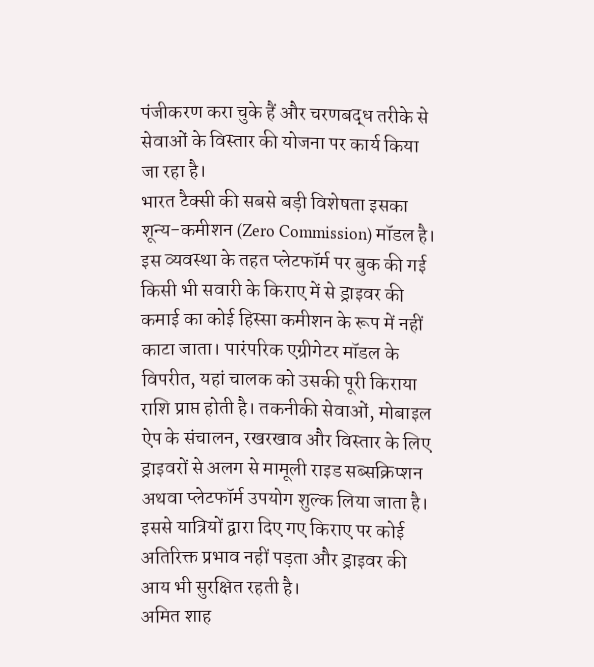पंजीकरण करा चुके हैं और चरणबद्ध तरीके से सेवाओं के विस्तार की योजना पर कार्य किया जा रहा है।
भारत टैक्सी की सबसे बड़ी विशेषता इसका शून्य-कमीशन (Zero Commission) मॉडल है। इस व्यवस्था के तहत प्लेटफॉर्म पर बुक की गई किसी भी सवारी के किराए में से ड्राइवर की कमाई का कोई हिस्सा कमीशन के रूप में नहीं काटा जाता। पारंपरिक एग्रीगेटर मॉडल के विपरीत, यहां चालक को उसकी पूरी किराया राशि प्राप्त होती है। तकनीकी सेवाओं, मोबाइल ऐप के संचालन, रखरखाव और विस्तार के लिए ड्राइवरों से अलग से मामूली राइड सब्सक्रिप्शन अथवा प्लेटफॉर्म उपयोग शुल्क लिया जाता है। इससे यात्रियों द्वारा दिए गए किराए पर कोई अतिरिक्त प्रभाव नहीं पड़ता और ड्राइवर की आय भी सुरक्षित रहती है।
अमित शाह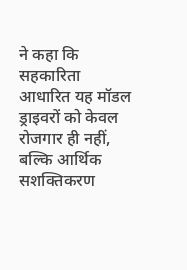ने कहा कि सहकारिता आधारित यह मॉडल ड्राइवरों को केवल रोजगार ही नहीं, बल्कि आर्थिक सशक्तिकरण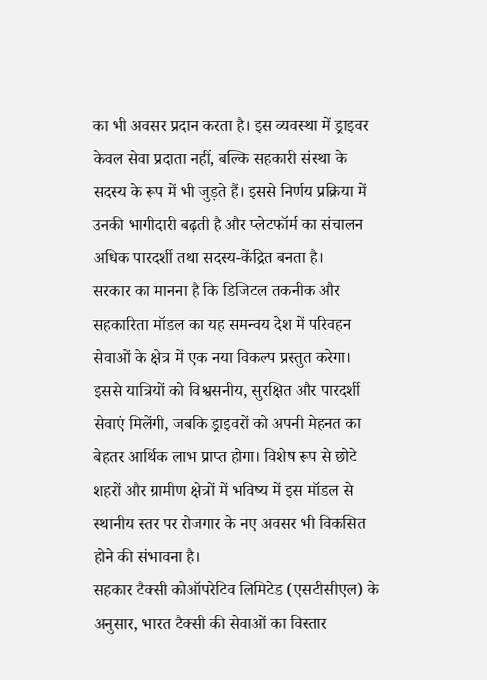का भी अवसर प्रदान करता है। इस व्यवस्था में ड्राइवर केवल सेवा प्रदाता नहीं, बल्कि सहकारी संस्था के सदस्य के रूप में भी जुड़ते हैं। इससे निर्णय प्रक्रिया में उनकी भागीदारी बढ़ती है और प्लेटफॉर्म का संचालन अधिक पारदर्शी तथा सदस्य-केंद्रित बनता है।
सरकार का मानना है कि डिजिटल तकनीक और सहकारिता मॉडल का यह समन्वय देश में परिवहन सेवाओं के क्षेत्र में एक नया विकल्प प्रस्तुत करेगा। इससे यात्रियों को विश्वसनीय, सुरक्षित और पारदर्शी सेवाएं मिलेंगी, जबकि ड्राइवरों को अपनी मेहनत का बेहतर आर्थिक लाभ प्राप्त होगा। विशेष रूप से छोटे शहरों और ग्रामीण क्षेत्रों में भविष्य में इस मॉडल से स्थानीय स्तर पर रोजगार के नए अवसर भी विकसित होने की संभावना है।
सहकार टैक्सी कोऑपरेटिव लिमिटेड (एसटीसीएल) के अनुसार, भारत टैक्सी की सेवाओं का विस्तार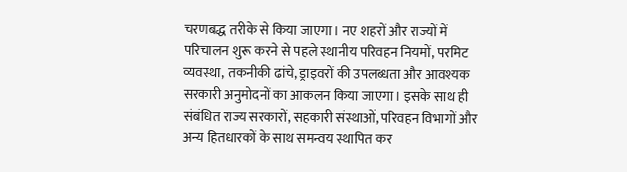चरणबद्ध तरीके से किया जाएगा। नए शहरों और राज्यों में परिचालन शुरू करने से पहले स्थानीय परिवहन नियमों, परमिट व्यवस्था, तकनीकी ढांचे, ड्राइवरों की उपलब्धता और आवश्यक सरकारी अनुमोदनों का आकलन किया जाएगा। इसके साथ ही संबंधित राज्य सरकारों, सहकारी संस्थाओं, परिवहन विभागों और अन्य हितधारकों के साथ समन्वय स्थापित कर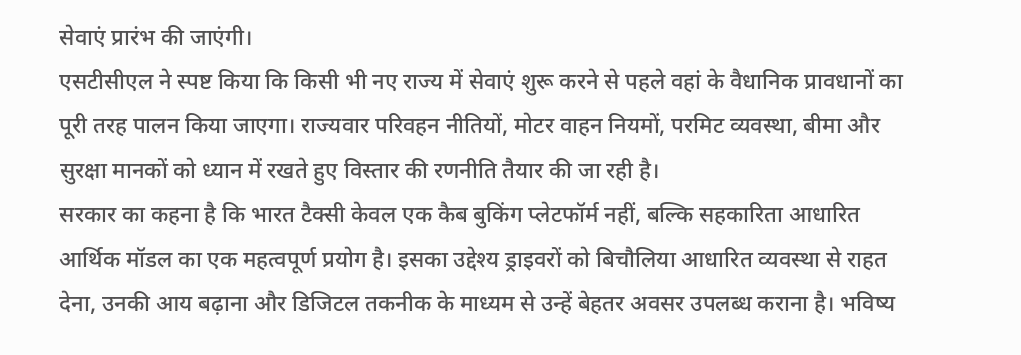सेवाएं प्रारंभ की जाएंगी।
एसटीसीएल ने स्पष्ट किया कि किसी भी नए राज्य में सेवाएं शुरू करने से पहले वहां के वैधानिक प्रावधानों का पूरी तरह पालन किया जाएगा। राज्यवार परिवहन नीतियों, मोटर वाहन नियमों, परमिट व्यवस्था, बीमा और सुरक्षा मानकों को ध्यान में रखते हुए विस्तार की रणनीति तैयार की जा रही है।
सरकार का कहना है कि भारत टैक्सी केवल एक कैब बुकिंग प्लेटफॉर्म नहीं, बल्कि सहकारिता आधारित आर्थिक मॉडल का एक महत्वपूर्ण प्रयोग है। इसका उद्देश्य ड्राइवरों को बिचौलिया आधारित व्यवस्था से राहत देना, उनकी आय बढ़ाना और डिजिटल तकनीक के माध्यम से उन्हें बेहतर अवसर उपलब्ध कराना है। भविष्य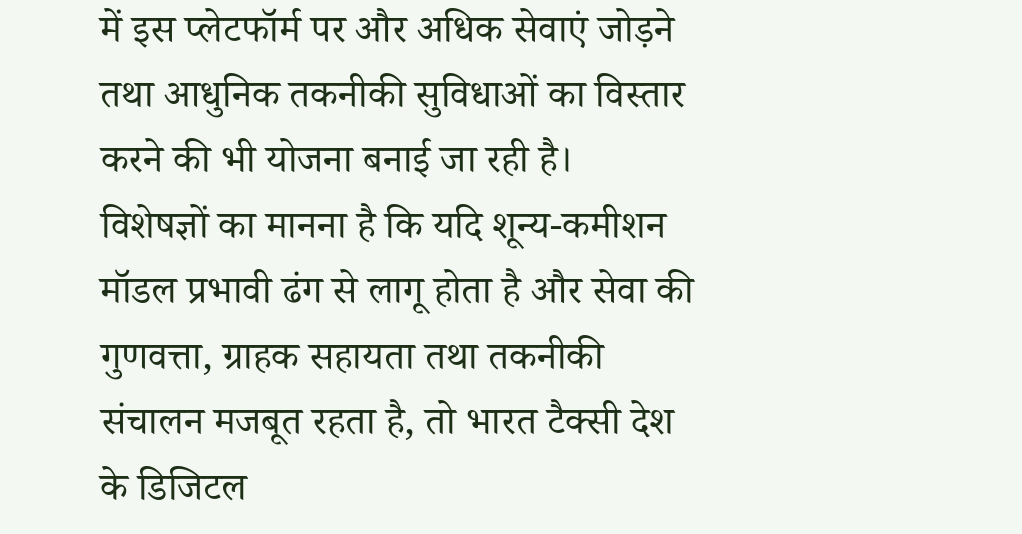में इस प्लेटफॉर्म पर और अधिक सेवाएं जोड़ने तथा आधुनिक तकनीकी सुविधाओं का विस्तार करने की भी योजना बनाई जा रही है।
विशेषज्ञों का मानना है कि यदि शून्य-कमीशन मॉडल प्रभावी ढंग से लागू होता है और सेवा की गुणवत्ता, ग्राहक सहायता तथा तकनीकी संचालन मजबूत रहता है, तो भारत टैक्सी देश के डिजिटल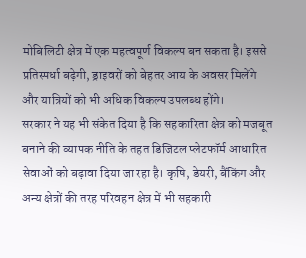मोबिलिटी क्षेत्र में एक महत्वपूर्ण विकल्प बन सकता है। इससे प्रतिस्पर्धा बढ़ेगी, ड्राइवरों को बेहतर आय के अवसर मिलेंगे और यात्रियों को भी अधिक विकल्प उपलब्ध होंगे।
सरकार ने यह भी संकेत दिया है कि सहकारिता क्षेत्र को मजबूत बनाने की व्यापक नीति के तहत डिजिटल प्लेटफॉर्म आधारित सेवाओं को बढ़ावा दिया जा रहा है। कृषि, डेयरी, बैंकिंग और अन्य क्षेत्रों की तरह परिवहन क्षेत्र में भी सहकारी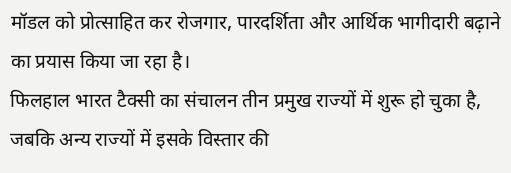मॉडल को प्रोत्साहित कर रोजगार, पारदर्शिता और आर्थिक भागीदारी बढ़ाने का प्रयास किया जा रहा है।
फिलहाल भारत टैक्सी का संचालन तीन प्रमुख राज्यों में शुरू हो चुका है, जबकि अन्य राज्यों में इसके विस्तार की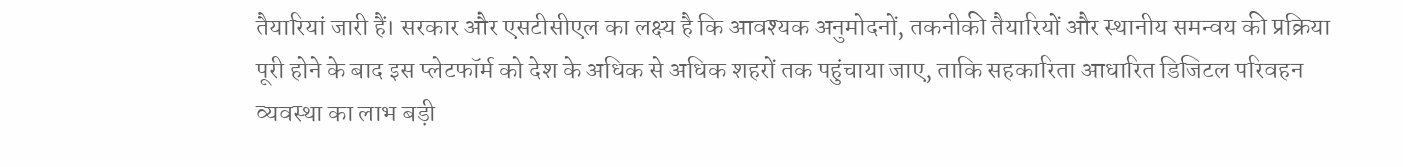तैयारियां जारी हैं। सरकार और एसटीसीएल का लक्ष्य है कि आवश्यक अनुमोदनों, तकनीकी तैयारियों और स्थानीय समन्वय की प्रक्रिया पूरी होने के बाद इस प्लेटफॉर्म को देश के अधिक से अधिक शहरों तक पहुंचाया जाए, ताकि सहकारिता आधारित डिजिटल परिवहन व्यवस्था का लाभ बड़ी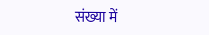संख्या में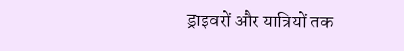ड्राइवरों और यात्रियों तक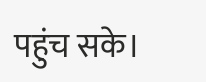पहुंच सके।